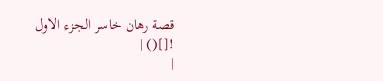قصة رهان خاسر الجزء الاول
![]() |
|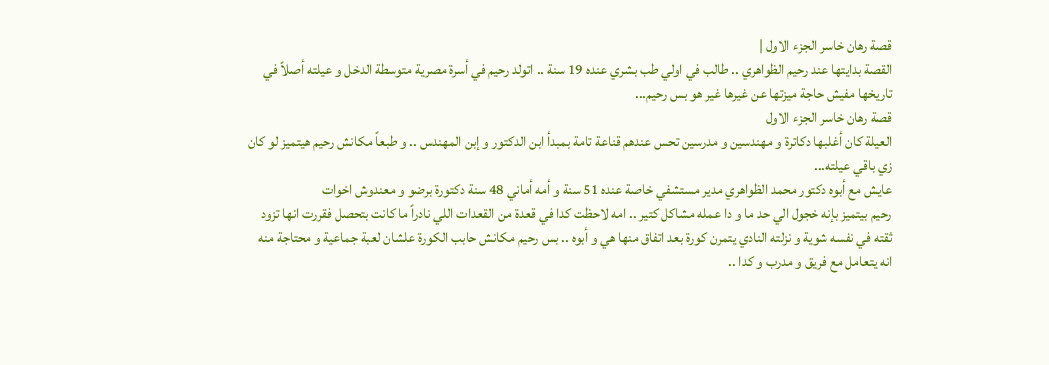قصة رهان خاسر الجزء الاول |
القصة بدايتها عند رحيم الظواهري .. طالب في اولي طب بشري عنده 19 سنة .. اتولد رحيم في أسرة مصرية متوسطة الدخل و عيلته أصلاً في تاريخها مفيش حاجة ميزتها عن غيرها غير هو بس رحيم...
قصة رهان خاسر الجزء الاول
العيلة كان أغلبها دكاترة و مهندسين و مدرسين تحس عندهم قناعة تامة بمبدأ ابن الدكتور و إبن المهندس .. و طبعاً مكانش رحيم هيتميز لو كان زي باقي عيلته...
عايش مع أبوه دكتور محمد الظواهري مدير مستشفي خاصة عنده 51 سنة و أمه أماني 48 سنة دكتورة برضو و معندوش اخوات
رحيم بيتميز بإنه خجول الي حد ما و دا عمله مشاكل كتير .. امه لاحظت كدا في قعدة من القعدات اللي نادراً ما كانت بتحصل فقررت انها تزود ثقته في نفسه شوية و نزلته النادي يتمرن كورة بعد اتفاق منها هي و أبوه .. بس رحيم مكانش حابب الكورة علشان لعبة جماعية و محتاجة منه انه يتعامل مع فريق و مدرب و كدا ..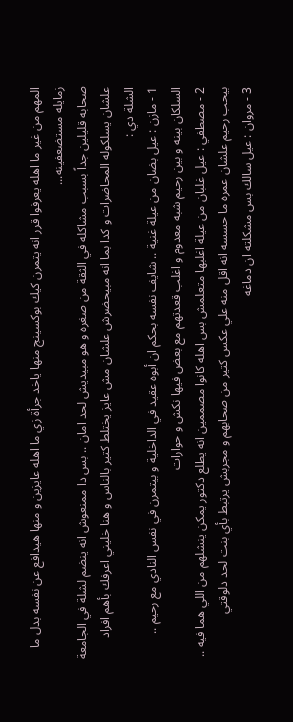المهم من غير ما اهله يعرفوا قرر انه يتمرن كيك بوكسينج منها ياخد جرأة زي ما اهله عايزين و منها هيدافع عن نفسه بدل ما زمايله مستضعفينه...
صحابه قليلين جداً بسبب مشاكله في الثقة من صغره و هو مبيديش لحد امان .. بس دا ممنعوش انه ينضم لشلة في الجامعة علشان يسلكوله المحاضرات و كدا بما انه مبيحضرش علشان مش عايز يختلط كتير بالناس و هنا خليني اعرفك بأهم افراد الشلة دي :
1 - مازن : عيل بضان من عيلة غنية .. شايف نفسه بحكم ان أبوه عقيد في الداخلية و بيتمرن في نفس النادي مع رحيم .. السلكان بينه و بين رحيم شبه معدوم و اغلب قعدتهم مع بعض فيها نكش و حوارات
2 - مصطفي : عيل غلبان من عيلة اغلبها متعلمش بس اهله كانوا مصممين انه يطلع دكتور يمكن ينشلهم من اللي هما فيه .. بيحب رحيم علشان عمره ما حسسه انه اقل منه علي عكس كتير من صحابهم و مجربش يرتبط بأي بنت لحد دلوقتي
3 - مروان : عيل سالك بس مشكلته ان دماغه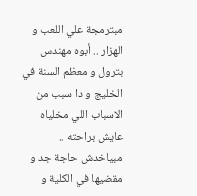مبترمجة علي اللعب و الهزار .. أبوه مهندس بترول و معظم السنة في الخليج و دا سبب من الاسباب اللي مخلياه عايش براحته .. مبياخدش حاجة جد و مقضيها في الكلية و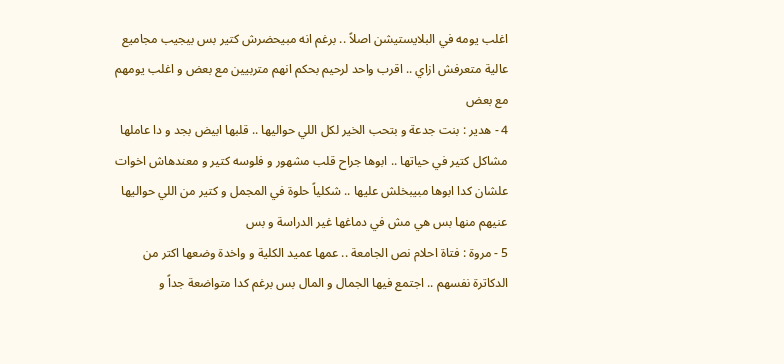اغلب يومه في البلايستيشن اصلاً .. برغم انه مبيحضرش كتير بس بيجيب مجاميع عالية متعرفش ازاي .. اقرب واحد لرحيم بحكم انهم متربيين مع بعض و اغلب يومهم مع بعض
4 - هدير : بنت جدعة و بتحب الخير لكل اللي حواليها .. قلبها ابيض بجد و دا عاملها مشاكل كتير في حياتها .. ابوها جراح قلب مشهور و فلوسه كتير و معندهاش اخوات علشان كدا ابوها مبيبخلش عليها .. شكلياً حلوة في المجمل و كتير من اللي حواليها عنيهم منها بس هي مش في دماغها غير الدراسة و بس
5 - مروة : فتاة احلام نص الجامعة .. عمها عميد الكلية و واخدة وضعها اكتر من الدكاترة نفسهم .. اجتمع فيها الجمال و المال بس برغم كدا متواضعة جداً و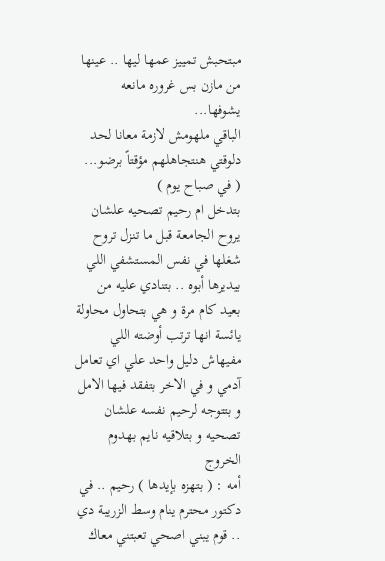مبتحبش تمييز عمها ليها .. عينها من مازن بس غروره مانعه يشوفها...
الباقي ملهومش لازمة معانا لحد دلوقتي هنتجاهلهم مؤقتاً برضو...
( في صباح يوم )
بتدخل ام رحيم تصحيه علشان يروح الجامعة قبل ما تنزل تروح شغلها في نفس المستشفي اللي بيديرها أبوه .. بتنادي عليه من بعيد كام مرة و هي بتحاول محاولة يائسة انها ترتب أوضته اللي مفيهاش دليل واحد علي اي تعامل آدمي و في الاخر بتفقد فيها الامل و بتتوجه لرحيم نفسه علشان تصحيه و بتلاقيه نايم بهدوم الخروج
أمه : ( بتهزه بإيدها ) رحيم .. في دكتور محترم ينام وسط الزريبة دي .. قوم يبني اصحي تعبتني معاك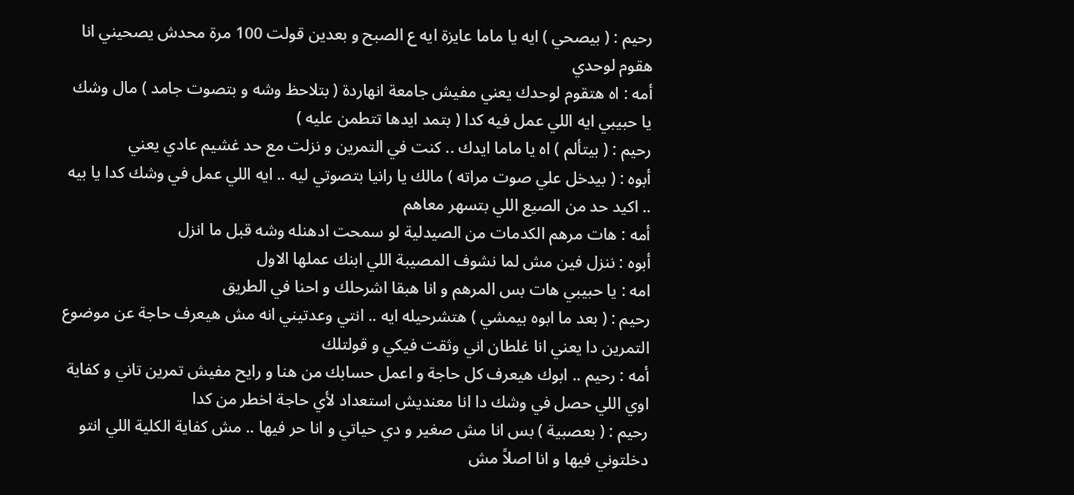رحيم : ( بيصحي ) ايه يا ماما عايزة ايه ع الصبح و بعدين قولت 100 مرة محدش يصحيني انا هقوم لوحدي
أمه : اه هتقوم لوحدك يعني مفيش جامعة انهاردة ( بتلاحظ وشه و بتصوت جامد ) مال وشك يا حبيبي ايه اللي عمل فيه كدا ( بتمد ايدها تتطمن عليه )
رحيم : ( بيتألم ) اه يا ماما ايدك .. كنت في التمرين و نزلت مع حد غشيم عادي يعني
أبوه : ( بيدخل علي صوت مراته ) مالك يا رانيا بتصوتي ليه .. ايه اللي عمل في وشك كدا يا بيه .. اكيد حد من الصيع اللي بتسهر معاهم
أمه : هات مرهم الكدمات من الصيدلية لو سمحت ادهنله وشه قبل ما انزل
أبوه : ننزل فين مش لما نشوف المصيبة اللي ابنك عملها الاول
امه : يا حبيبي هات بس المرهم و انا هبقا اشرحلك و احنا في الطريق
رحيم : ( بعد ما ابوه بيمشي ) هتشرحيله ايه .. انتي وعدتيني انه مش هيعرف حاجة عن موضوع التمرين دا يعني انا غلطان اني وثقت فيكي و قولتلك
أمه : رحيم .. ابوك هيعرف كل حاجة و اعمل حسابك من هنا و رايح مفيش تمرين تاني و كفاية اوي اللي حصل في وشك دا انا معنديش استعداد لأي حاجة اخطر من كدا
رحيم : ( بعصبية ) بس انا مش صغير و دي حياتي و انا حر فيها .. مش كفاية الكلية اللي انتو دخلتوني فيها و انا اصلاً مش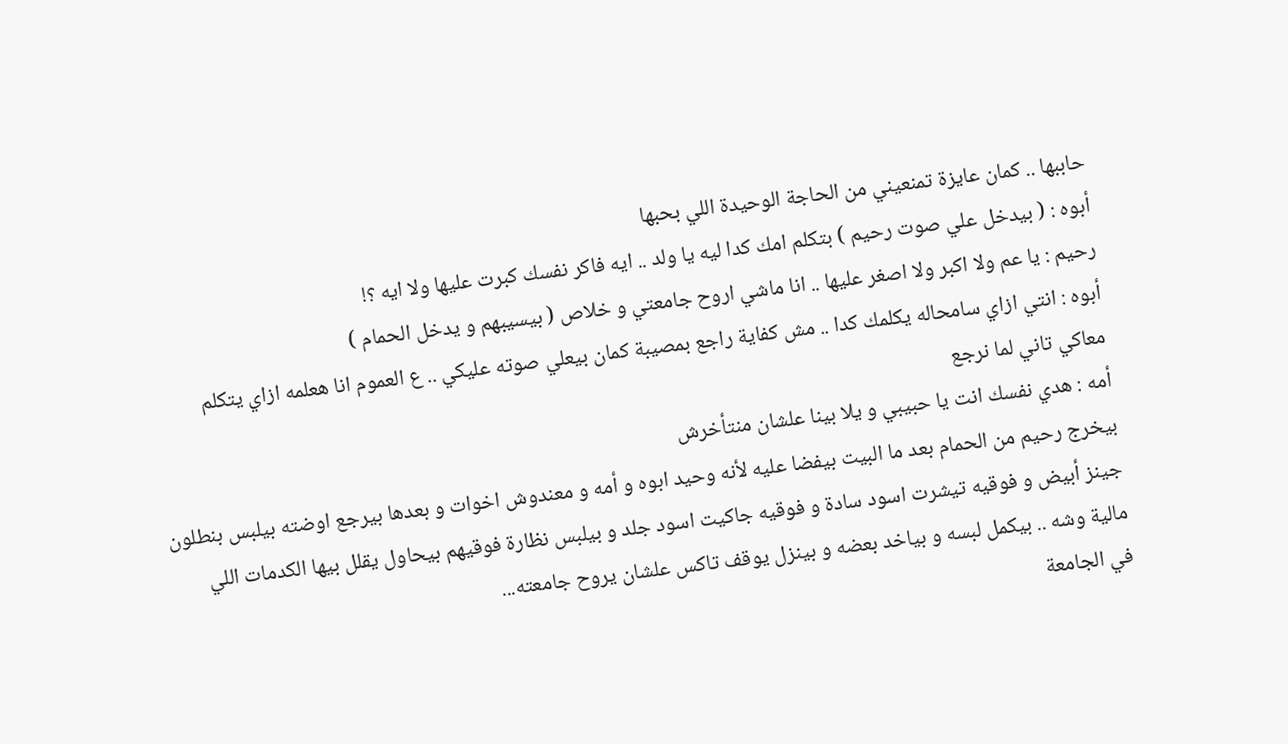حاببها .. كمان عايزة تمنعيني من الحاجة الوحيدة اللي بحبها
أبوه : ( بيدخل علي صوت رحيم ) بتكلم امك كدا ليه يا ولد .. ايه فاكر نفسك كبرت عليها ولا ايه ؟!
رحيم : يا عم ولا اكبر ولا اصغر عليها .. انا ماشي اروح جامعتي و خلاص ( بيسيبهم و يدخل الحمام )
أبوه : انتي ازاي سامحاله يكلمك كدا .. مش كفاية راجع بمصيبة كمان بيعلي صوته عليكي .. ع العموم انا هعلمه ازاي يتكلم معاكي تاني لما نرجع
أمه : هدي نفسك انت يا حبيبي و يلا بينا علشان منتأخرش
بيخرج رحيم من الحمام بعد ما البيت بيفضا عليه لأنه وحيد ابوه و أمه و معندوش اخوات و بعدها بيرجع اوضته بيلبس بنطلون جينز أبيض و فوقيه تيشرت اسود سادة و فوقيه جاكيت اسود جلد و بيلبس نظارة فوقيهم بيحاول يقلل بيها الكدمات اللي مالية وشه .. بيكمل لبسه و بياخد بعضه و بينزل يوقف تاكس علشان يروح جامعته...
في الجامعة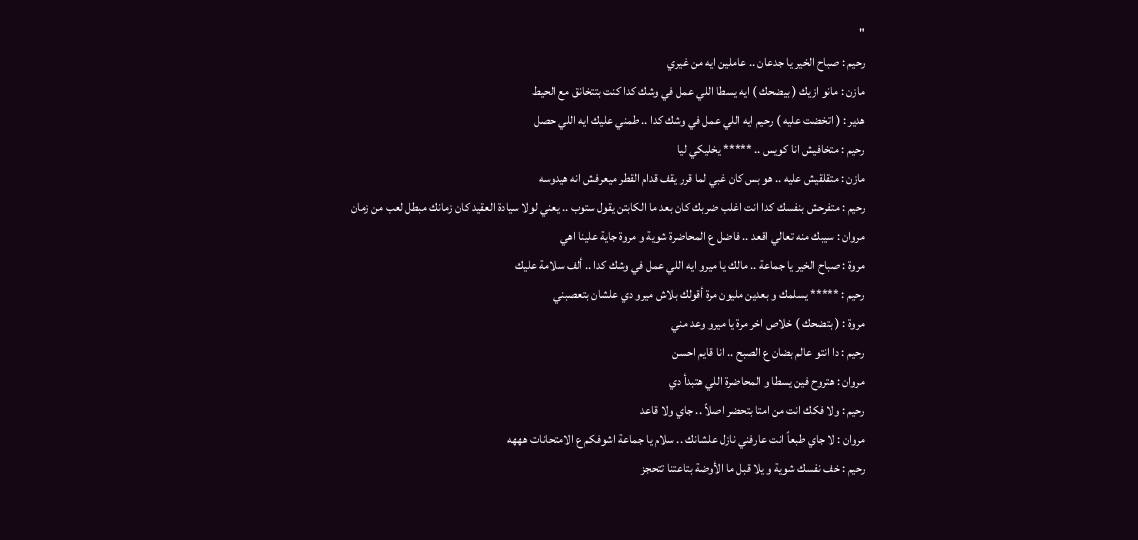"
رحيم : صباح الخير يا جدعان .. عاملين ايه من غيري
مازن : مانو ازيك ( بيضحك ) ايه يسطا اللي عمل في وشك كدا كنت بتتخانق مع الحيط
هدير : ( اتخضت عليه ) رحيم ايه اللي عمل في وشك كدا .. طمني عليك ايه اللي حصل
رحيم : متخافيش انا كويس .. ***** يخليكي ليا
مازن : متقلقيش عليه .. هو بس كان غبي لما قرر يقف قدام القطر ميعرفش انه هيدوسه
رحيم : متفرحش بنفسك كدا انت اغلب ضربك كان بعد ما الكابتن يقول ستوب .. يعني لولا سيادة العقيد كان زمانك مبطل لعب من زمان
مروان : سيبك منه تعالي اقعد .. فاضل ع المحاضرة شوية و مروة جاية علينا اهي
مروة : صباح الخير يا جماعة .. مالك يا ميرو ايه اللي عمل في وشك كدا .. ألف سلامة عليك
رحيم : ***** يسلمك و بعدين مليون مرة أقولك بلاش ميرو دي علشان بتعصبني
مروة : ( بتضحك ) خلاص اخر مرة يا ميرو وعد مني
رحيم : دا انتو عالم بضان ع الصبح .. انا قايم احسن
مروان : هتروح فين يسطا و المحاضرة اللي هتبدأ دي
رحيم : ولا فكك انت من امتا بتحضر اصلاً .. جاي ولا قاعد
مروان : لا جاي طبعاً انت عارفني نازل علشانك .. سلام يا جماعة اشوفكم ع الامتحانات هههه
رحيم : خف نفسك شوية و يلا قبل ما الأوضة بتاعتنا تتحجز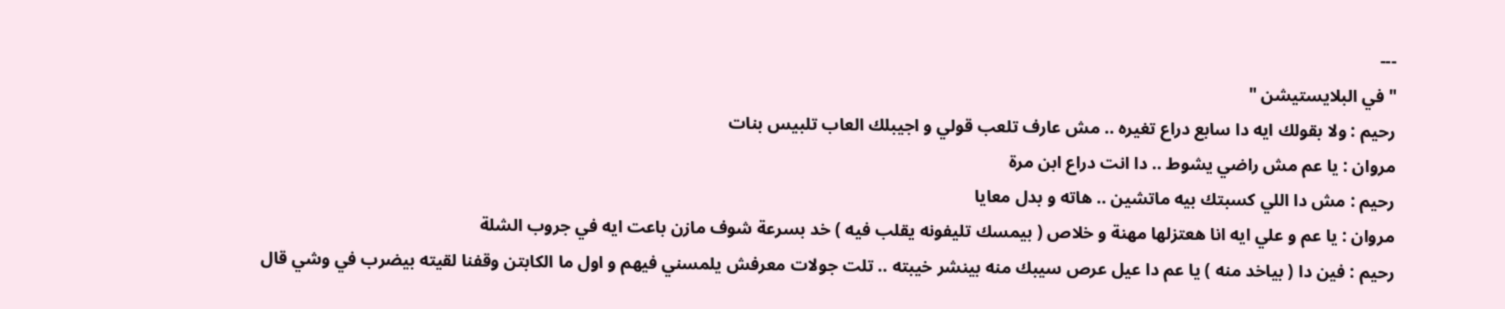---
" في البلايستيشن "
رحيم : ولا بقولك ايه دا سابع دراع تغيره .. مش عارف تلعب قولي و اجيبلك العاب تلبيس بنات
مروان : يا عم مش راضي يشوط .. دا انت دراع ابن مرة
رحيم : مش دا اللي كسبتك بيه ماتشين .. هاته و بدل معايا
مروان : يا عم و علي ايه انا هعتزلها مهنة و خلاص ( بيمسك تليفونه يقلب فيه ) خد بسرعة شوف مازن باعت ايه في جروب الشلة
رحيم : فين دا ( بياخد منه ) يا عم دا عيل عرص سيبك منه بينشر خيبته .. تلت جولات معرفش يلمسني فيهم و اول ما الكابتن وقفنا لقيته بيضرب في وشي قال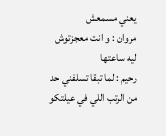يعني مسمعش
مروان : و انت معجزتوش ليه ساعتها
رحيم : لما تبقا تسلفني حد من الرتب اللي في عيلتكو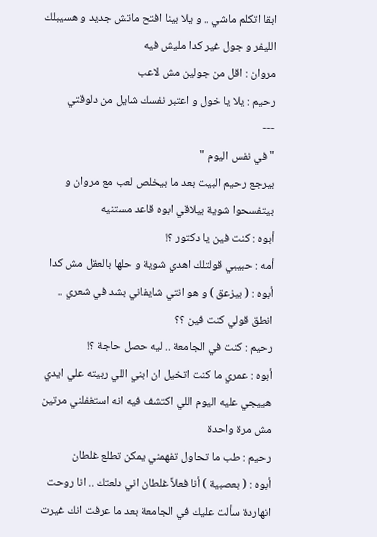ابقا اتكلم ماشي .. و يلا بينا افتح ماتش جديد و هسيبلك الليفر و جول غير كدا مليش فيه
مروان : اقل من جولين مش لاعب
رحيم : يلا يا خول و اعتبر نفسك شايل من دلوقتي
---
" في نفس اليوم "
بيرجع رحيم البيت بعد ما بيخلص لعب مع مروان و بيتفسحوا شوية بيلاقي ابوه قاعد مستنيه
أبوه : كنت فين يا دكتور ؟!
أمه : حبيبي قولتلك اهدي شوية و حلها بالعقل مش كدا
أبوه : ( بيزعق ) و هو انتي شايفاني بشد في شعري .. انطق قولي كنت فين ؟؟
رحيم : كنت في الجامعة .. ليه حصل حاجة ؟!
أبوه : عمري ما كنت اتخيل ان ابني اللي ربيته علي ايدي هييجي عليه اليوم اللي اكتشف فيه انه استغفلني مرتين مش مرة واحدة
رحيم : طب ما تحاول تفهمني يمكن تطلع غلطان
أبوه : ( بعصبية ) أنا فعلاً غلطان اني دلعتك .. انا روحت انهاردة سألت عليك في الجامعة بعد ما عرفت انك غيرت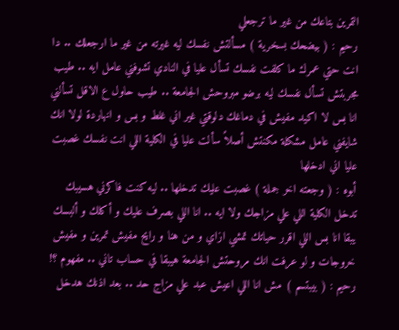التمرين بتاعك من غير ما ترجعلي
رحيم : ( بيضحك بسخرية ) مسألتش نفسك ليه غيرته من غير ما ارجعلك .. دا انت حتي عمرك ما كلفت نفسك تسأل عليا في النادي تشوفني عامل ايه .. طيب مجربتش تسأل نفسك ليه برضو مبروحش الجامعة .. طيب حاول ع الاقل تسألني انا بس لا اكيد مفيش في دماغك دلوقتي غير اني غلط و بس و انهاردة لولا انك شايفني عامل مشكلة مكنتش أصلاً سألت عليا في الكلية اللي انت نفسك غصبت عليا اني ادخلها
أبوه : ( وجعته اخر جملة ) غصبت عليك تدخلها .. ليه كنت فاكرني هسيبك تدخل الكلية اللي علي مزاجك ولا ايه .. انا اللي بصرف عليك و أكلك و ألبسك يبقا انا بس اللي اقرر حياتك تمشي ازاي و من هنا و رايح مفيش تمرين و مفيش خروجات و لو عرفت انك مروحتش الجامعة هيبقا في حساب تاني .. مفهوم ؟!
رحيم : ( بيبتسم ) مش انا اللي اعيش عبد علي مزاج حد .. بعد اذنك هدخل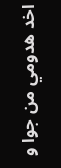اخد هدومي من جوا و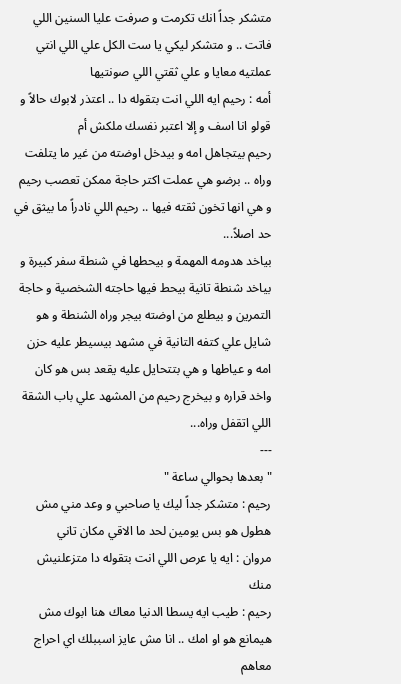متشكر جداً انك تكرمت و صرفت عليا السنين اللي فاتت .. و متشكر ليكي يا ست الكل علي اللي انتي عملتيه معايا و علي ثقتي اللي صونتيها
أمه : رحيم ايه اللي انت بتقوله دا .. اعتذر لابوك حالاً و قولو انا اسف و إلا اعتبر نفسك ملكش أم
رحيم بيتجاهل امه و بيدخل اوضته من غير ما يتلفت وراه .. برضو هي عملت اكتر حاجة ممكن تعصب رحيم و هي انها تخون ثقته فيها .. رحيم اللي نادراً ما بيثق في حد اصلاً...
بياخد هدومه المهمة و بيحطها في شنطة سفر كبيرة و بياخد شنطة تانية بيحط فيها حاجته الشخصية و حاجة التمرين و بيطلع من اوضته بيجر وراه الشنطة و هو شايل علي كتفه التانية في مشهد بيسيطر عليه حزن امه و عياطها و هي بتتحايل عليه يقعد بس هو كان واخد قراره و بيخرج رحيم من المشهد علي باب الشقة اللي اتقفل وراه...
---
" بعدها بحوالي ساعة "
رحيم : متشكر جداً ليك يا صاحبي و وعد مني مش هطول هو بس يومين لحد ما الاقي مكان تاني
مروان : ايه يا عرص اللي انت بتقوله دا متزعلنيش منك
رحيم : طيب ايه يسطا الدنيا معاك هنا ابوك مش هيمانع هو او امك .. انا مش عايز اسببلك اي احراج معاهم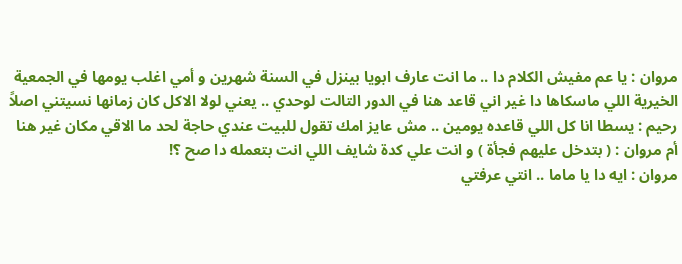مروان : يا عم مفيش الكلام دا .. ما انت عارف ابويا بينزل في السنة شهرين و أمي اغلب يومها في الجمعية الخيرية اللي ماسكاها دا غير اني قاعد هنا في الدور التالت لوحدي .. يعني لولا الاكل كان زمانها نسيتني اصلاً
رحيم : يسطا انا كل اللي قاعده يومين .. مش عايز امك تقول للبيت عندي حاجة لحد ما الاقي مكان غير هنا
أم مروان : ( بتدخل عليهم فجأة ) و انت علي كدة شايف اللي انت بتعمله دا صح ؟!
مروان : ايه دا يا ماما .. انتي عرفتي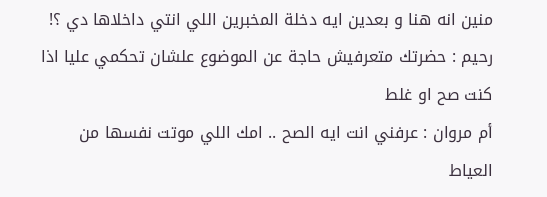منين انه هنا و بعدين ايه دخلة المخبرين اللي انتي داخلاها دي ؟!
رحيم : حضرتك متعرفيش حاجة عن الموضوع علشان تحكمي عليا اذا كنت صح او غلط
أم مروان : عرفني انت ايه الصح .. امك اللي موتت نفسها من العياط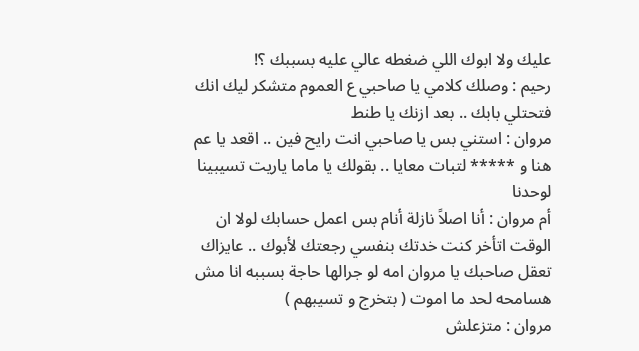عليك ولا ابوك اللي ضغطه عالي عليه بسببك ؟!
رحيم : وصلك كلامي يا صاحبي ع العموم متشكر ليك انك فتحتلي بابك .. بعد ازنك يا طنط
مروان : استني بس يا صاحبي انت رايح فين .. اقعد يا عم هنا و ***** لتبات معايا .. بقولك يا ماما ياريت تسيبينا لوحدنا
أم مروان : أنا اصلاً نازلة أنام بس اعمل حسابك لولا ان الوقت اتأخر كنت خدتك بنفسي رجعتك لأبوك .. عايزاك تعقل صاحبك يا مروان امه لو جرالها حاجة بسببه انا مش هسامحه لحد ما اموت ( بتخرج و تسيبهم )
مروان : متزعلش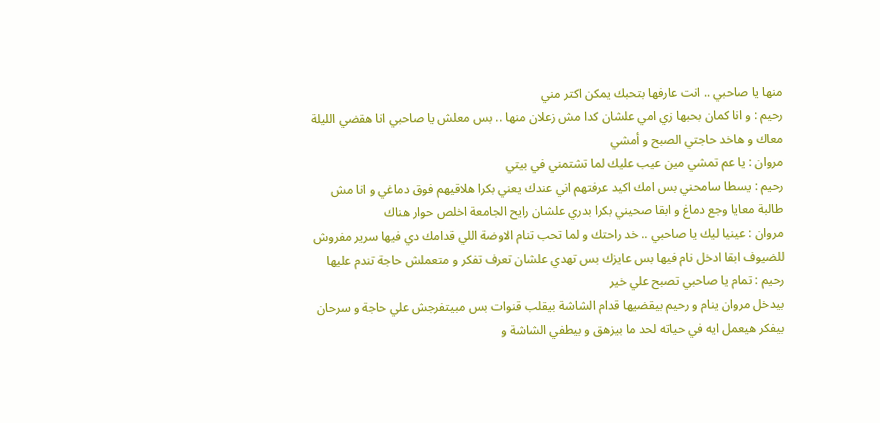منها يا صاحبي .. انت عارفها بتحبك يمكن اكتر مني
رحيم : و انا كمان بحبها زي امي علشان كدا مش زعلان منها .. بس معلش يا صاحبي انا هقضي الليلة معاك و هاخد حاجتي الصبح و أمشي
مروان : يا عم تمشي مين عيب عليك لما تشتمني في بيتي
رحيم : يسطا سامحني بس امك اكيد عرفتهم اني عندك يعني بكرا هلاقيهم فوق دماغي و انا مش طالبة معايا وجع دماغ و ابقا صحيني بكرا بدري علشان رايح الجامعة اخلص حوار هناك
مروان : عينيا ليك يا صاحبي .. خد راحتك و لما تحب تنام الاوضة اللي قدامك دي فيها سرير مفروش للضيوف ابقا ادخل نام فيها بس عايزك بس تهدي علشان تعرف تفكر و متعملش حاجة تندم عليها
رحيم : تمام يا صاحبي تصبح علي خير
بيدخل مروان ينام و رحيم بيقضيها قدام الشاشة بيقلب قنوات بس مبيتفرجش علي حاجة و سرحان بيفكر هيعمل ايه في حياته لحد ما بيزهق و بيطفي الشاشة و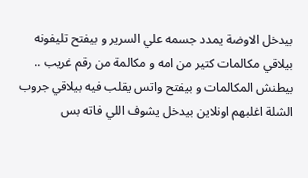بيدخل الاوضة يمدد جسمه علي السرير و بيفتح تليفونه بيلاقي مكالمات كتير من امه و مكالمة من رقم غريب .. بيطنش المكالمات و بيفتح واتس يقلب فيه بيلاقي جروب الشلة اغلبهم اونلاين بيدخل يشوف اللي فاته بس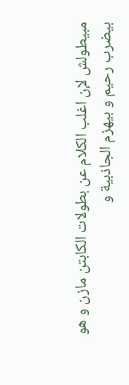مبيطولش لإن اغلب الكلام عن بطولات الكابتن مازن و هو بيضرب رحيم و بيهزم الجاذبية و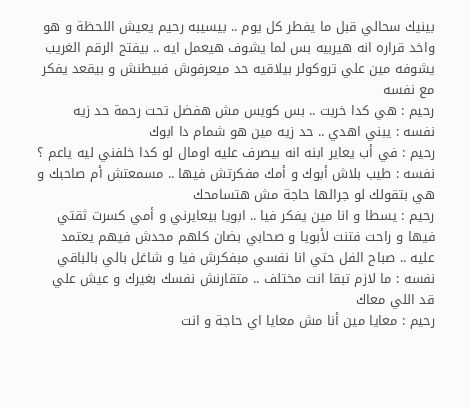بينيك سحالي قبل ما يفطر كل يوم .. بيسيبه رحيم يعيش اللحظة و هو واخد قراره انه هيربيه بس لما يشوف هيعمل ايه .. بيفتح الرقم الغريب يشوفه مين علي تروكولر بيلاقيه حد ميعرفوش فبيطنش و بيقعد يفكر مع نفسه
رحيم : هي كدا خربت .. بس كويس مش هفضل تحت رحمة حد زيه
نفسه : يبني اهدي .. حد زيه مين هو شمام دا ابوك
رحيم : في أب يعاير ابنه انه بيصرف عليه اومال لو كدا خلفني ليه ياعم ؟
نفسه : طيب بلاش أبوك و أمك مفكرتش فيها .. مسمعتش أم صاحبك و هي بتقولك لو جرالها حاجة مش هتسامحك
رحيم : يسطا و انا مين يفكر فيا .. ابويا بيعايرني و أمي كسرت ثقتي فيها و راحت فتنت لأبويا و صحابي بضان كلهم محدش فيهم يعتمد عليه .. صباح الفل حتي انا نفسي مبفكرش فيا و شاغل بالي بالباقي
نفسه : ما لازم تبقا انت مختلف .. متقارنش نفسك بغيرك و عيش علي قد اللي معاك
رحيم : معايا مين أنا مش معايا اي حاجة و انت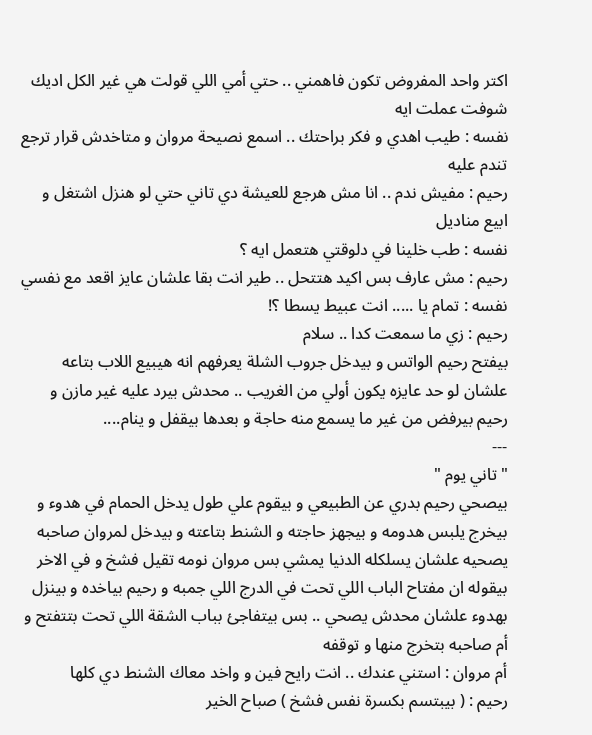اكتر واحد المفروض تكون فاهمني .. حتي أمي اللي قولت هي غير الكل اديك شوفت عملت ايه
نفسه : طيب اهدي و فكر براحتك .. اسمع نصيحة مروان و متاخدش قرار ترجع تندم عليه
رحيم : مفيش ندم .. انا مش هرجع للعيشة دي تاني حتي لو هنزل اشتغل و ابيع مناديل
نفسه : طب خلينا في دلوقتي هتعمل ايه ؟
رحيم : مش عارف بس اكيد هتتحل .. طير انت بقا علشان عايز اقعد مع نفسي
نفسه : تمام يا ..... انت عبيط يسطا ؟!
رحيم : زي ما سمعت كدا .. سلام
بيفتح رحيم الواتس و بيدخل جروب الشلة يعرفهم انه هيبيع اللاب بتاعه علشان لو حد عايزه يكون أولي من الغريب .. محدش بيرد عليه غير مازن و رحيم بيرفض من غير ما يسمع منه حاجة و بعدها بيقفل و ينام....
---
" تاني يوم "
بيصحي رحيم بدري عن الطبيعي و بيقوم علي طول يدخل الحمام في هدوء و بيخرج يلبس هدومه و بيجهز حاجته و الشنط بتاعته و بيدخل لمروان صاحبه يصحيه علشان يسلكله الدنيا يمشي بس مروان نومه تقيل فشخ و في الاخر بيقوله ان مفتاح الباب اللي تحت في الدرج اللي جمبه و رحيم بياخده و بينزل بهدوء علشان محدش يصحي .. بس بيتفاجئ بباب الشقة اللي تحت بتتفتح و أم صاحبه بتخرج منها و توقفه
أم مروان : استني عندك .. انت رايح فين و واخد معاك الشنط دي كلها
رحيم : ( بيبتسم بكسرة نفس فشخ ) صباح الخير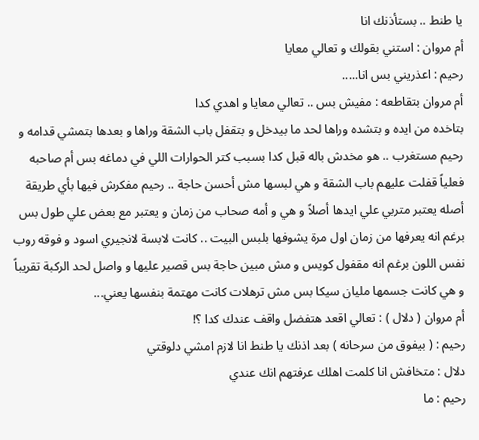يا طنط .. بستأذنك انا
أم مروان : استني بقولك و تعالي معايا
رحيم : اعذريني بس انا.....
أم مروان بتقاطعه : مفيش بس .. تعالي معايا و اهدي كدا
بتاخده من ايده و بتشده وراها لحد ما بيدخل و بتقفل باب الشقة وراها و بعدها بتمشي قدامه و رحيم مستغرب .. هو مخدش باله قبل كدا بسبب كتر الحوارات اللي في دماغه بس أم صاحبه فعلياً قفلت عليهم باب الشقة و هي لبسها مش أحسن حاجة .. رحيم مفكرش فيها بأي طريقة أصله يعتبر متربي علي ايدها أصلاً و هي و أمه صحاب من زمان و يعتبر مع بعض علي طول بس برغم انه يعرفها من زمان اول مرة يشوفها بلبس البيت .. كانت لابسة لانجيري اسود و فوقه روب نفس اللون برغم انه مقفول كويس و مش مبين حاجة بس قصير عليها و واصل لحد الركبة تقريباً و هي كانت جسمها مليان سيكا بس مش ترهلات كانت مهتمة بنفسها يعني...
أم مروان ( دلال ) : تعالي اقعد هتفضل واقف عندك كدا ؟!
رحيم : ( بيفوق من سرحانه ) بعد اذنك يا طنط انا لازم امشي دلوقتي
دلال : متخافش انا كلمت اهلك عرفتهم انك عندي
رحيم : ما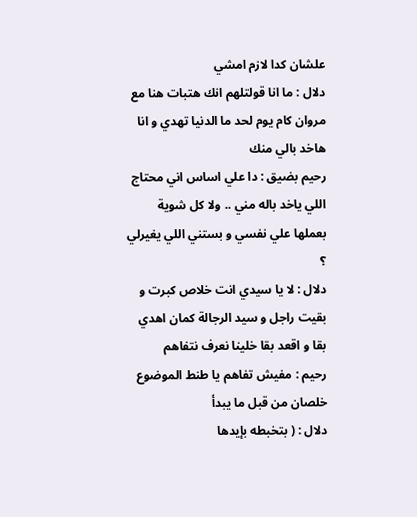علشان كدا لازم امشي
دلال : ما انا قولتلهم انك هتبات هنا مع مروان كام يوم لحد ما الدنيا تهدي و انا هاخد بالي منك
رحيم بضيق : دا علي اساس اني محتاج اللي ياخد باله مني .. ولا كل شوية بعملها علي نفسي و بستني اللي يغيرلي ؟
دلال : لا يا سيدي انت خلاص كبرت و بقيت راجل و سيد الرجالة كمان اهدي بقا و اقعد بقا خلينا نعرف نتفاهم
رحيم : مفيش تفاهم يا طنط الموضوع خلصان من قبل ما يبدأ
دلال : ( بتخبطه بإيدها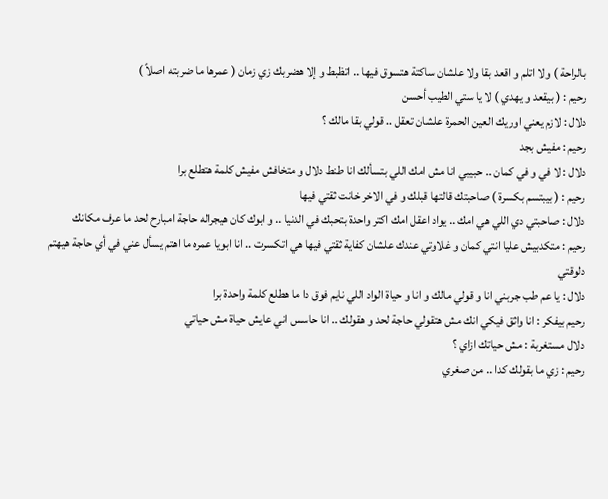بالراحة ) ولا اتلم و اقعد بقا ولا علشان ساكتة هتسوق فيها .. اتظبط و إلا هضربك زي زمان ( عمرها ما ضربته اصلاً )
رحيم : ( بيقعد و يهدي ) لا يا ستي الطيب أحسن
دلال : لازم يعني اوريك العين الحمرة علشان تعقل .. قولي بقا مالك ؟
رحيم : مفيش بجد
دلال : لا في و في كمان .. حبيبي انا مش امك اللي بتسألك انا طنط دلال و متخافش مفيش كلمة هتطلع برا
رحيم : ( بيبتسم بكسرة ) صاحبتك قالتها قبلك و في الاخر خانت ثقتي فيها
دلال : صاحبتي دي اللي هي امك .. يواد اعقل امك اكتر واحدة بتحبك في الدنيا .. و ابوك كان هيجراله حاجة امبارح لحد ما عرف مكانك
رحيم : متكدبيش عليا انتي كمان و غلاوتي عندك علشان كفاية ثقتي فيها هي اتكسرت .. انا ابويا عمره ما اهتم يسأل عني في أي حاجة هيهتم دلوقتي
دلال : يا عم طب جربني انا و قولي مالك و انا و حياة الواد اللي نايم فوق دا ما هطلع كلمة واحدة برا
رحيم بيفكر : انا واثق فيكي انك مش هتقولي حاجة لحد و هقولك .. انا حاسس اني عايش حياة مش حياتي
دلال مستغربة : مش حياتك ازاي ؟
رحيم : زي ما بقولك كدا .. من صغري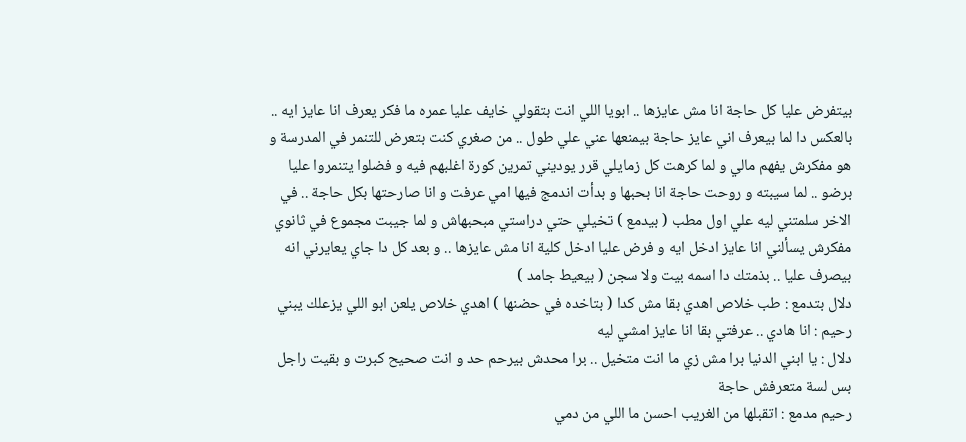بيتفرض عليا كل حاجة انا مش عايزها .. ابويا اللي انت بتقولي خايف عليا عمره ما فكر يعرف انا عايز ايه .. بالعكس دا لما بيعرف اني عايز حاجة بيمنعها عني علي طول .. من صغري كنت بتعرض للتنمر في المدرسة و هو مفكرش يفهم مالي و لما كرهت كل زمايلي قرر يوديني تمرين كورة اغلبهم فيه و فضلوا يتنمروا عليا برضو .. لما سيبته و روحت حاجة انا بحبها و بدأت اندمج فيها امي عرفت و انا صارحتها بكل حاجة .. في الاخر سلمتني ليه علي اول مطب ( بيدمع ) تخيلي حتي دراستي مبحبهاش و لما جيبت مجموع في ثانوي مفكرش يسألني انا عايز ادخل ايه و فرض عليا ادخل كلية انا مش عايزها .. و بعد كل دا جاي يعايرني انه بيصرف عليا .. بذمتك دا اسمه بيت ولا سجن ( بيعيط جامد )
دلال بتدمع : طب خلاص اهدي بقا مش كدا ( بتاخده في حضنها ) اهدي خلاص يلعن ابو اللي يزعلك يبني
رحيم : انا هادي .. عرفتي بقا انا عايز امشي ليه
دلال : يا ابني الدنيا برا مش زي ما انت متخيل .. برا محدش بيرحم حد و انت صحيح كبرت و بقيت راجل بس لسة متعرفش حاجة
رحيم مدمع : اتقبلها من الغريب احسن ما اللي من دمي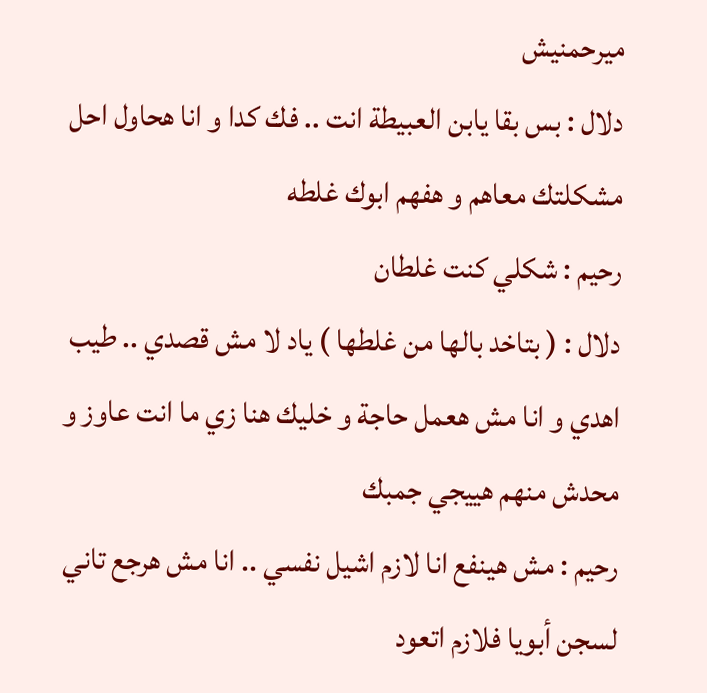ميرحمنيش
دلال : بس بقا يابن العبيطة انت .. فك كدا و انا هحاول احل مشكلتك معاهم و هفهم ابوك غلطه
رحيم : شكلي كنت غلطان
دلال : ( بتاخد بالها من غلطها ) ياد لا مش قصدي .. طيب اهدي و انا مش هعمل حاجة و خليك هنا زي ما انت عاوز و محدش منهم هييجي جمبك
رحيم : مش هينفع انا لازم اشيل نفسي .. انا مش هرجع تاني لسجن أبويا فلازم اتعود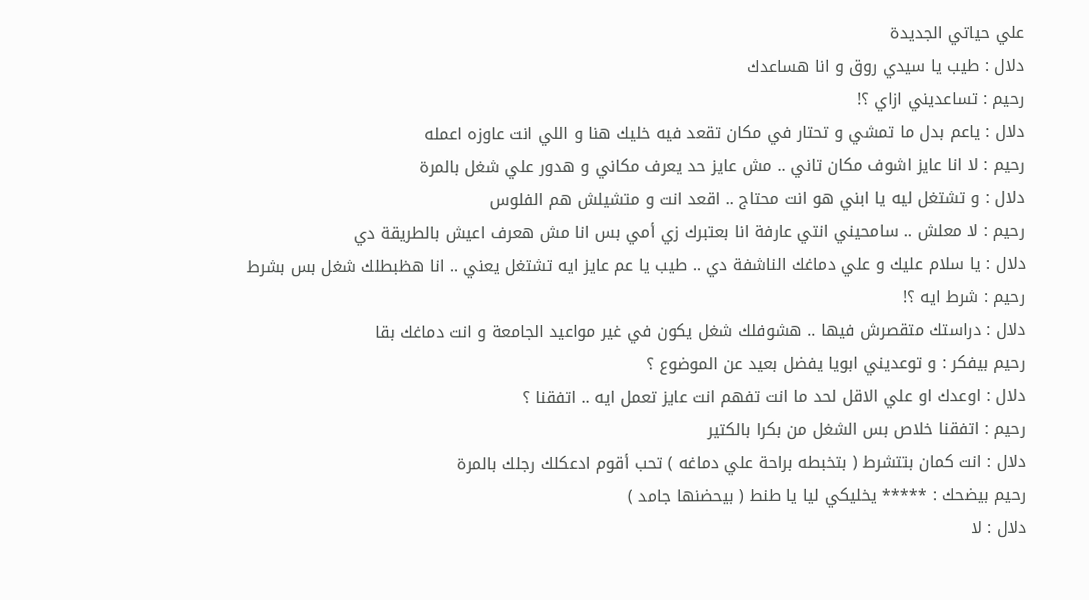علي حياتي الجديدة
دلال : طيب يا سيدي روق و انا هساعدك
رحيم : تساعديني ازاي ؟!
دلال : ياعم بدل ما تمشي و تحتار في مكان تقعد فيه خليك هنا و اللي انت عاوزه اعمله
رحيم : لا انا عايز اشوف مكان تاني .. مش عايز حد يعرف مكاني و هدور علي شغل بالمرة
دلال : و تشتغل ليه يا ابني هو انت محتاج .. اقعد انت و متشيلش هم الفلوس
رحيم : لا معلش .. سامحيني انتي عارفة انا بعتبرك زي أمي بس انا مش هعرف اعيش بالطريقة دي
دلال : يا سلام عليك و علي دماغك الناشفة دي .. طيب يا عم عايز ايه تشتغل يعني .. انا هظبطلك شغل بس بشرط
رحيم : شرط ايه ؟!
دلال : دراستك متقصرش فيها .. هشوفلك شغل يكون في غير مواعيد الجامعة و انت دماغك بقا
رحيم بيفكر : و توعديني ابويا يفضل بعيد عن الموضوع ؟
دلال : اوعدك او علي الاقل لحد ما انت تفهم انت عايز تعمل ايه .. اتفقنا ؟
رحيم : اتفقنا خلاص بس الشغل من بكرا بالكتير
دلال : انت كمان بتتشرط ( بتخبطه براحة علي دماغه ) تحب أقوم ادعكلك رجلك بالمرة
رحيم بيضحك : ***** يخليكي ليا يا طنط ( بيحضنها جامد )
دلال : لا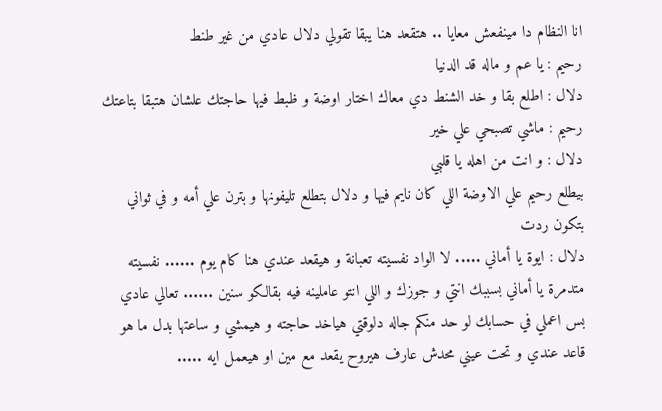انا النظام دا مينفعش معايا .. هتقعد هنا يبقا تقولي دلال عادي من غير طنط
رحيم : يا عم و ماله قد الدنيا
دلال : اطلع بقا و خد الشنط دي معاك اختار اوضة و ظبط فيها حاجتك علشان هتبقا بتاعتك
رحيم : ماشي تصبحي علي خير
دلال : و انت من اهله يا قلبي
بيطلع رحيم علي الاوضة اللي كان نايم فيها و دلال بتطلع تليفونها و بترن علي أمه و في ثواني بتكون ردت
دلال : ايوة يا أماني ..... لا الواد نفسيته تعبانة و هيقعد عندي هنا كام يوم ...... نفسيته متدمرة يا أماني بسببك انتي و جوزك و اللي انتو عاملينه فيه بقالكو سنين ...... تعالي عادي بس اعملي في حسابك لو حد منكم جاله دلوقتي هياخد حاجته و هيمشي و ساعتها بدل ما هو قاعد عندي و تحت عيني محدش عارف هيروح يقعد مع مين او هيعمل ايه .....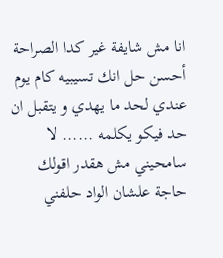انا مش شايفة غير كدا الصراحة أحسن حل انك تسيبيه كام يوم عندي لحد ما يهدي و يتقبل ان حد فيكو يكلمه ...... لا سامحيني مش هقدر اقولك حاجة علشان الواد حلفني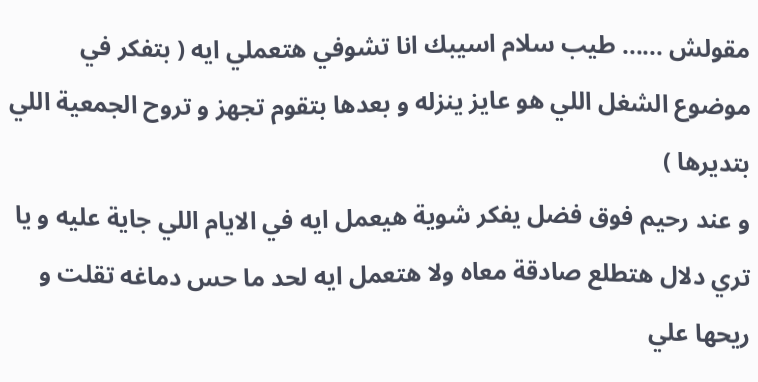مقولش ...... طيب سلام اسيبك انا تشوفي هتعملي ايه ( بتفكر في موضوع الشغل اللي هو عايز ينزله و بعدها بتقوم تجهز و تروح الجمعية اللي بتديرها )
و عند رحيم فوق فضل يفكر شوية هيعمل ايه في الايام اللي جاية عليه و يا تري دلال هتطلع صادقة معاه ولا هتعمل ايه لحد ما حس دماغه تقلت و ريحها علي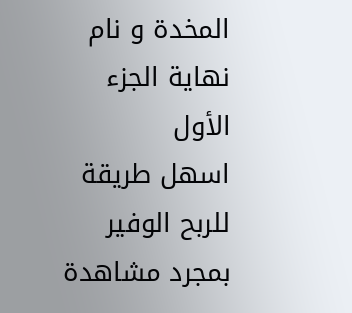المخدة و نام
نهاية الجزء الأول
اسهل طريقة للربح الوفير بمجرد مشاهدة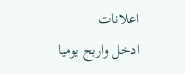اعلانات
ادخل واربح يوميا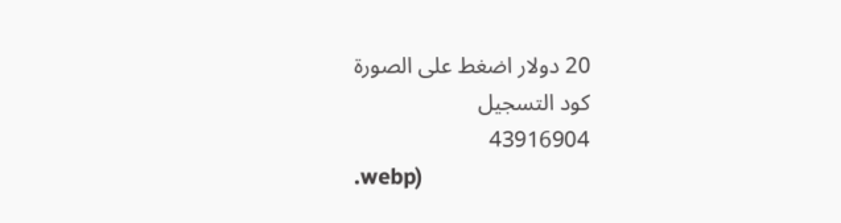20 دولار اضغط على الصورة
كود التسجيل
43916904
.webp)